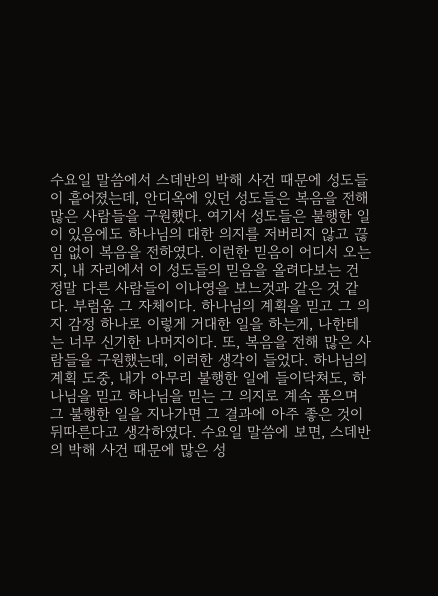수요일 말씀에서 스데반의 박해 사건 때문에 성도들이 흩어졌는데, 안디옥에 있던 성도들은 복음을 전해 많은 사람들을 구원했다. 여기서 성도들은 불행한 일이 있음에도 하나님의 대한 의지를 저버리지 않고 끊임 없이 복음을 전하였다. 이런한 믿음이 어디서 오는지, 내 자리에서 이 성도들의 믿음을 올려다보는 건 정말 다른 사람들이 이나영을 보느것과 같은 것 같다. 부럼움 그 자체이다. 하나님의 계획을 믿고 그 의지 감정 하나로 이렇게 거대한 일을 하는게, 나한테는 너무 신기한 나머지이다. 또, 복음을 전해 많은 사람들을 구원했는데, 이러한 생각이 들었다. 하나님의 계획 도중, 내가 아무리 불행한 일에 들이닥쳐도, 하나님을 믿고 하나님을 믿는 그 의지로 계속 품으며 그 불행한 일을 지나가면 그 결과에 아주 좋은 것이 뒤따른다고 생각하였다. 수요일 말씀에 보면, 스데반의 박해 사건 때문에 많은 성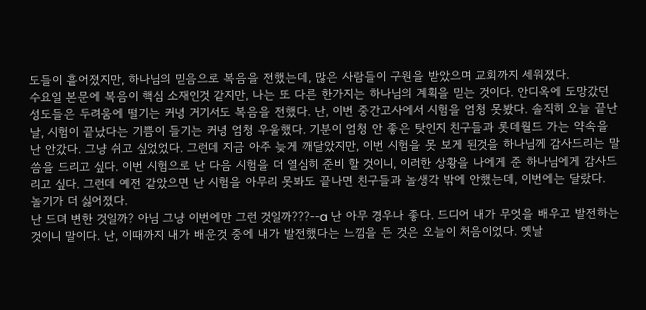도들이 흩어졌지만, 하나님의 믿음으로 복음을 전했는데, 많은 사람들이 구원을 받았으며 교회까지 세워졌다.
수요일 본문에 복음이 핵심 소재인것 같지만, 나는 또 다른 한가지는 하나님의 계획을 믿는 것이다. 안디옥에 도망갔던 성도들은 두려움에 떨기는 커녕 거기서도 복음을 전했다. 난, 이번 중간고사에서 시험을 엄청 못봤다. 솔직히 오늘 끝난 날, 시험이 끝났다는 기쁨이 들기는 커녕 엄청 우울했다. 기분이 엄청 안 좋은 탓인지 친구들과 롯데월드 가는 약속을 난 안갔다. 그냥 쉬고 싶었었다. 그런데 지금 아주 늦게 깨달았지만, 이번 시험을 못 보게 된것을 하나님께 감사드리는 말씀을 드리고 싶다. 이번 시험으로 난 다음 시험을 더 열심히 준비 할 것이니, 이러한 상황을 나에게 준 하나님에게 감사드리고 싶다. 그런데 예전 같았으면 난 시험을 아무리 못봐도 끝나면 친구들과 놀생각 밖에 안했는데, 이번에는 달랐다. 놀기가 더 싫어졌다.
난 드뎌 변한 것일까? 아님 그냥 이번에만 그런 것일까???--a 난 아무 경우나 좋다. 드디어 내가 무엇을 배우고 발전하는 것이니 말이다. 난, 이때까지 내가 배운것 중에 내가 발전했다는 느낌을 든 것은 오늘이 처음이었다. 옛날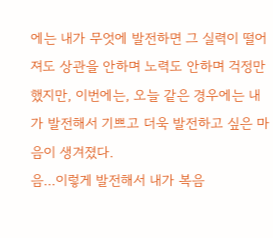에는 내가 무엇에 발전하면 그 실력이 떨어져도 상관을 안하며 노력도 안하며 걱정만 했지만, 이번에는, 오늘 같은 경우에는 내가 발전해서 기쁘고 더욱 발전하고 싶은 마음이 생겨졌다.
음...이렇게 발전해서 내가 복음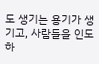도 생기는 용기가 생기고, 사람들을 인도하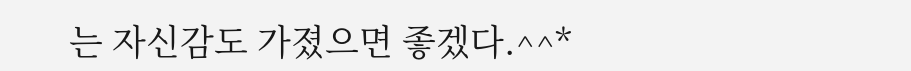는 자신감도 가졌으면 좋겠다.^^*